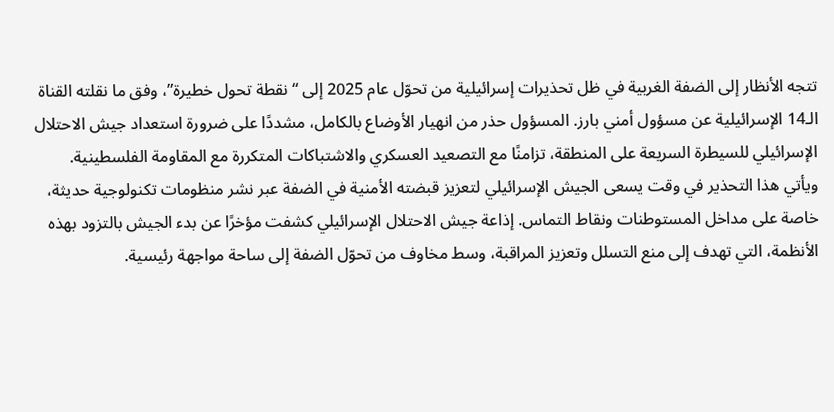تتجه الأنظار إلى الضفة الغربية في ظل تحذيرات إسرائيلية من تحوّل عام 2025 إلى “نقطة تحول خطيرة”، وفق ما نقلته القناة الـ14 الإسرائيلية عن مسؤول أمني بارز. المسؤول حذر من انهيار الأوضاع بالكامل، مشددًا على ضرورة استعداد جيش الاحتلال الإسرائيلي للسيطرة السريعة على المنطقة، تزامنًا مع التصعيد العسكري والاشتباكات المتكررة مع المقاومة الفلسطينية.
ويأتي هذا التحذير في وقت يسعى الجيش الإسرائيلي لتعزيز قبضته الأمنية في الضفة عبر نشر منظومات تكنولوجية حديثة، خاصة على مداخل المستوطنات ونقاط التماس. إذاعة جيش الاحتلال الإسرائيلي كشفت مؤخرًا عن بدء الجيش بالتزود بهذه الأنظمة، التي تهدف إلى منع التسلل وتعزيز المراقبة، وسط مخاوف من تحوّل الضفة إلى ساحة مواجهة رئيسية.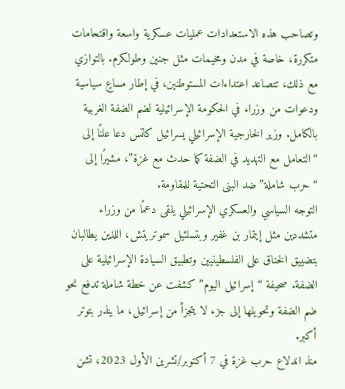وتصاحب هذه الاستعدادات عمليات عسكرية واسعة واقتحامات متكررة، خاصة في مدن ومخيمات مثل جنين وطولكرم. بالتوازي مع ذلك، تتصاعد اعتداءات المستوطنين، في إطار مساعٍ سياسية ودعوات من وزراء في الحكومة الإسرائيلية لضم الضفة الغربية بالكامل. وزير الخارجية الإسرائيلي يسرائيل كاتس دعا علنًا إلى “التعامل مع التهديد في الضفة كما حدث مع غزة”، مشيرًا إلى “حرب شاملة” ضد البنى التحتية للمقاومة.
التوجه السياسي والعسكري الإسرائيلي يلقى دعمًا من وزراء متشددين مثل إيتمار بن غفير وبتسلئيل سموتريتش، اللذين يطالبان بتضييق الخناق على الفلسطينيين وتطبيق السيادة الإسرائيلية على الضفة. صحيفة “إسرائيل اليوم” كشفت عن خطة شاملة تدفع نحو ضم الضفة وتحويلها إلى جزء لا يتجزأ من إسرائيل، ما ينذر بتوتر أكبر.
منذ اندلاع حرب غزة في 7 أكتوبر/تشرين الأول 2023، تشن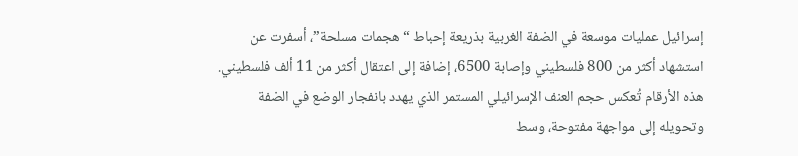إسرائيل عمليات موسعة في الضفة الغربية بذريعة إحباط “هجمات مسلحة”، أسفرت عن استشهاد أكثر من 800 فلسطيني وإصابة 6500، إضافة إلى اعتقال أكثر من 11 ألف فلسطيني. هذه الأرقام تُعكس حجم العنف الإسرائيلي المستمر الذي يهدد بانفجار الوضع في الضفة وتحويله إلى مواجهة مفتوحة، وسط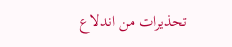تحذيرات من اندلاع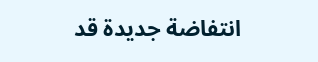انتفاضة جديدة قد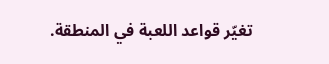تغيّر قواعد اللعبة في المنطقة.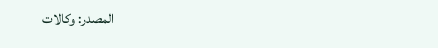المصدر: وكالات